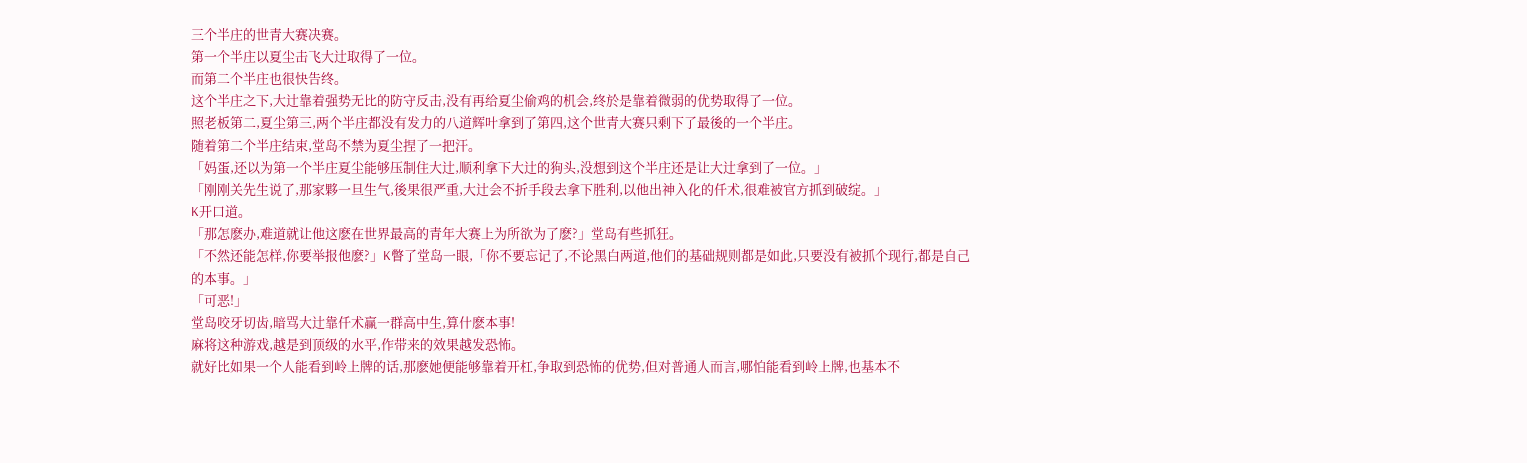三个半庄的世青大赛决赛。
第一个半庄以夏尘击飞大辻取得了一位。
而第二个半庄也很快告终。
这个半庄之下,大辻靠着强势无比的防守反击,没有再给夏尘偷鸡的机会,终於是靠着微弱的优势取得了一位。
照老板第二,夏尘第三,两个半庄都没有发力的八道辉叶拿到了第四,这个世青大赛只剩下了最後的一个半庄。
随着第二个半庄结束,堂岛不禁为夏尘捏了一把汗。
「妈蛋,还以为第一个半庄夏尘能够压制住大辻,顺利拿下大辻的狗头,没想到这个半庄还是让大辻拿到了一位。」
「刚刚关先生说了,那家夥一旦生气,後果很严重,大辻会不折手段去拿下胜利,以他出神入化的仟术,很难被官方抓到破绽。」
K开口道。
「那怎麽办,难道就让他这麽在世界最高的青年大赛上为所欲为了麽?」堂岛有些抓狂。
「不然还能怎样,你要举报他麽?」K瞥了堂岛一眼,「你不要忘记了,不论黑白两道,他们的基础规则都是如此,只要没有被抓个现行,都是自己的本事。」
「可恶!」
堂岛咬牙切齿,暗骂大辻靠仟术赢一群高中生,算什麽本事!
麻将这种游戏,越是到顶级的水平,作带来的效果越发恐怖。
就好比如果一个人能看到岭上牌的话,那麽她便能够靠着开杠,争取到恐怖的优势,但对普通人而言,哪怕能看到岭上牌,也基本不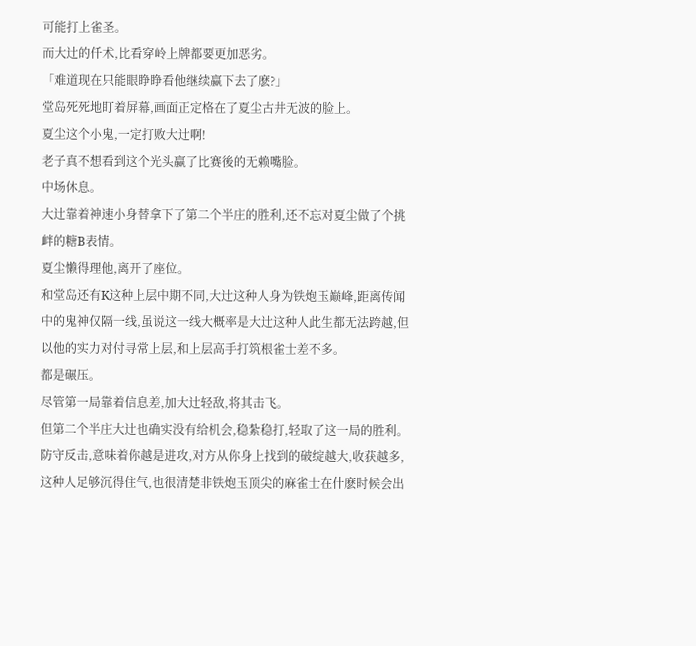可能打上雀圣。
而大辻的仟术,比看穿岭上牌都要更加恶劣。
「难道现在只能眼睁睁看他继续赢下去了麽?」
堂岛死死地盯着屏幕,画面正定格在了夏尘古井无波的脸上。
夏尘这个小鬼,一定打败大辻啊!
老子真不想看到这个光头赢了比赛後的无赖嘴脸。
中场休息。
大辻靠着神速小身替拿下了第二个半庄的胜利,还不忘对夏尘做了个挑衅的糖B表情。
夏尘懒得理他,离开了座位。
和堂岛还有K这种上层中期不同,大辻这种人身为铁炮玉巅峰,距离传闻中的鬼神仅隔一线,虽说这一线大概率是大辻这种人此生都无法跨越,但以他的实力对付寻常上层,和上层高手打筑根雀士差不多。
都是碾压。
尽管第一局靠着信息差,加大辻轻敌,将其击飞。
但第二个半庄大辻也确实没有给机会,稳紮稳打,轻取了这一局的胜利。
防守反击,意味着你越是进攻,对方从你身上找到的破绽越大,收获越多,这种人足够沉得住气,也很清楚非铁炮玉顶尖的麻雀士在什麽时候会出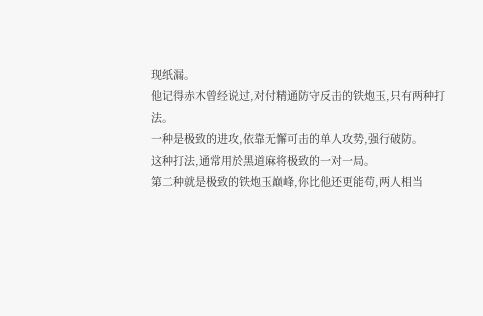现纸漏。
他记得赤木曾经说过,对付精通防守反击的铁炮玉,只有两种打法。
一种是极致的进攻,依靠无懈可击的单人攻势,强行破防。
这种打法,通常用於黑道麻将极致的一对一局。
第二种就是极致的铁炮玉巅峰,你比他还更能苟,两人相当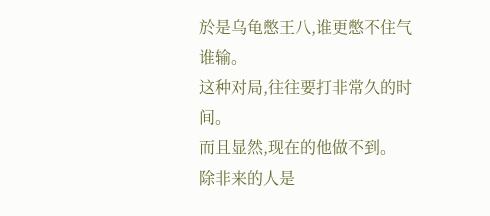於是乌龟憋王八,谁更憋不住气谁输。
这种对局,往往要打非常久的时间。
而且显然,现在的他做不到。
除非来的人是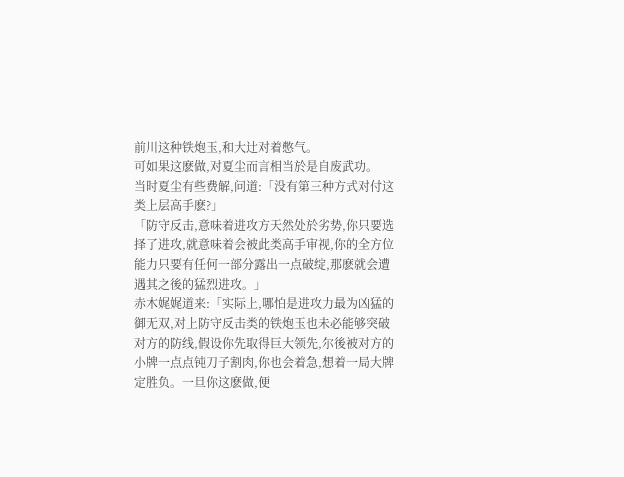前川这种铁炮玉,和大辻对着憋气。
可如果这麽做,对夏尘而言相当於是自废武功。
当时夏尘有些费解,问道:「没有第三种方式对付这类上层高手麽?」
「防守反击,意味着进攻方天然处於劣势,你只要选择了进攻,就意味着会被此类高手审视,你的全方位能力只要有任何一部分露出一点破绽,那麽就会遭遇其之後的猛烈进攻。」
赤木娓娓道来:「实际上,哪怕是进攻力最为凶猛的御无双,对上防守反击类的铁炮玉也未必能够突破对方的防线,假设你先取得巨大领先,尔後被对方的小牌一点点钝刀子割肉,你也会着急,想着一局大牌定胜负。一旦你这麽做,便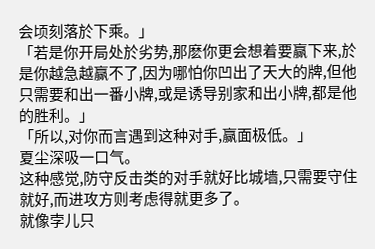会顷刻落於下乘。」
「若是你开局处於劣势,那麽你更会想着要赢下来,於是你越急越赢不了,因为哪怕你凹出了天大的牌,但他只需要和出一番小牌,或是诱导别家和出小牌,都是他的胜利。」
「所以,对你而言遇到这种对手,赢面极低。」
夏尘深吸一口气。
这种感觉,防守反击类的对手就好比城墙,只需要守住就好,而进攻方则考虑得就更多了。
就像孛儿只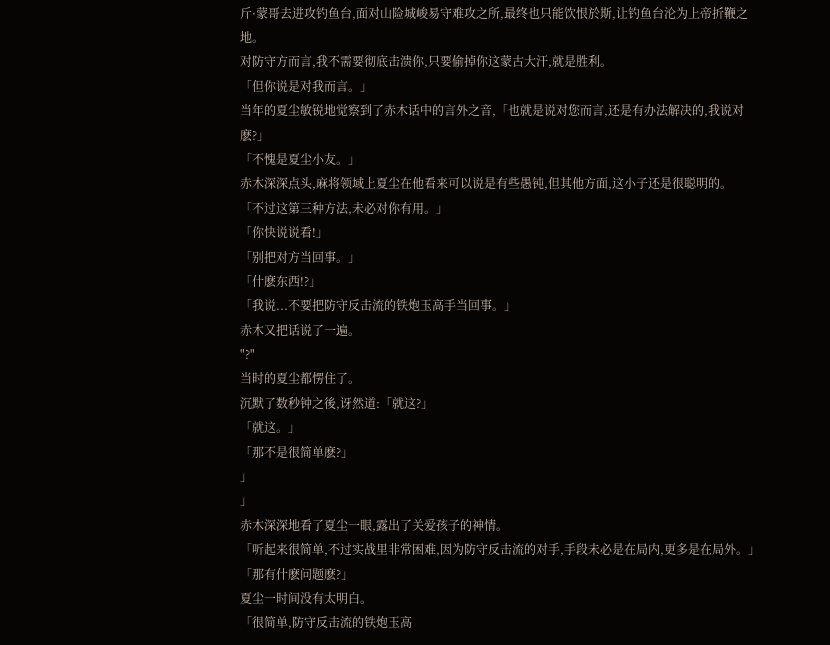斤·蒙哥去进攻钓鱼台,面对山险城峻易守难攻之所,最终也只能饮恨於斯,让钓鱼台沦为上帝折鞭之地。
对防守方而言,我不需要彻底击溃你,只要偷掉你这蒙古大汗,就是胜利。
「但你说是对我而言。」
当年的夏尘敏锐地觉察到了赤木话中的言外之音,「也就是说对您而言,还是有办法解决的,我说对麽?」
「不愧是夏尘小友。」
赤木深深点头,麻将领域上夏尘在他看来可以说是有些愚钝,但其他方面,这小子还是很聪明的。
「不过这第三种方法,未必对你有用。」
「你快说说看!」
「别把对方当回事。」
「什麽东西!?」
「我说...不要把防守反击流的铁炮玉高手当回事。」
赤木又把话说了一遍。
"?"
当时的夏尘都愣住了。
沉默了数秒钟之後,讶然道:「就这?」
「就这。」
「那不是很简单麽?」
」
」
赤木深深地看了夏尘一眼,露出了关爱孩子的神情。
「听起来很简单,不过实战里非常困难,因为防守反击流的对手,手段未必是在局内,更多是在局外。」
「那有什麽问题麽?」
夏尘一时间没有太明白。
「很简单,防守反击流的铁炮玉高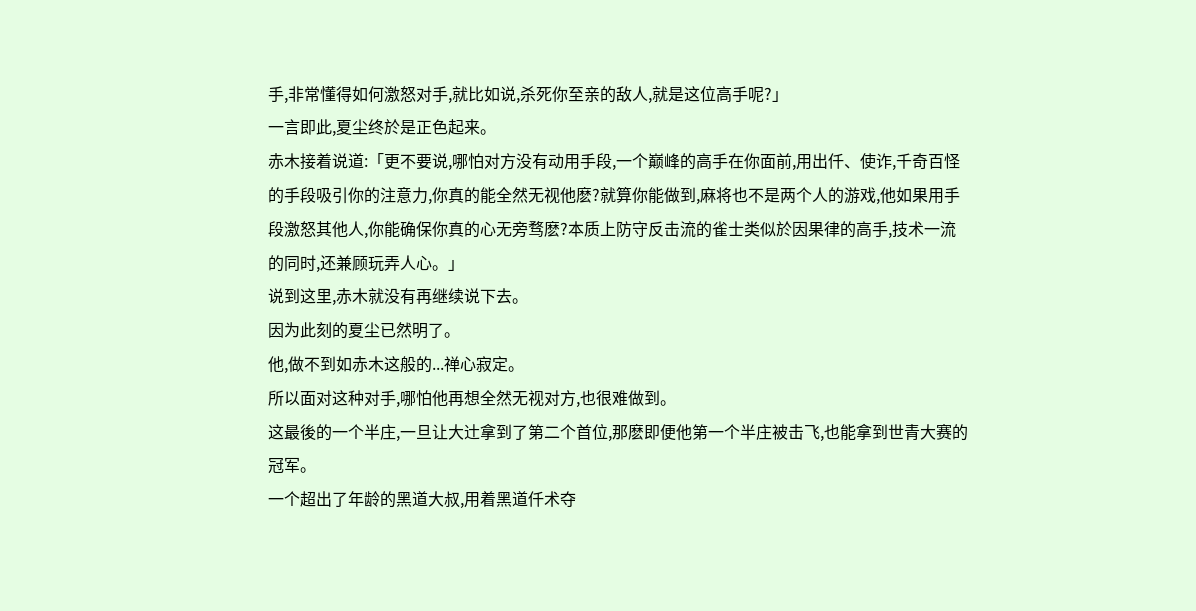手,非常懂得如何激怒对手,就比如说,杀死你至亲的敌人,就是这位高手呢?」
一言即此,夏尘终於是正色起来。
赤木接着说道:「更不要说,哪怕对方没有动用手段,一个巅峰的高手在你面前,用出仟、使诈,千奇百怪的手段吸引你的注意力,你真的能全然无视他麽?就算你能做到,麻将也不是两个人的游戏,他如果用手段激怒其他人,你能确保你真的心无旁骛麽?本质上防守反击流的雀士类似於因果律的高手,技术一流的同时,还兼顾玩弄人心。」
说到这里,赤木就没有再继续说下去。
因为此刻的夏尘已然明了。
他,做不到如赤木这般的...禅心寂定。
所以面对这种对手,哪怕他再想全然无视对方,也很难做到。
这最後的一个半庄,一旦让大辻拿到了第二个首位,那麽即便他第一个半庄被击飞,也能拿到世青大赛的冠军。
一个超出了年龄的黑道大叔,用着黑道仟术夺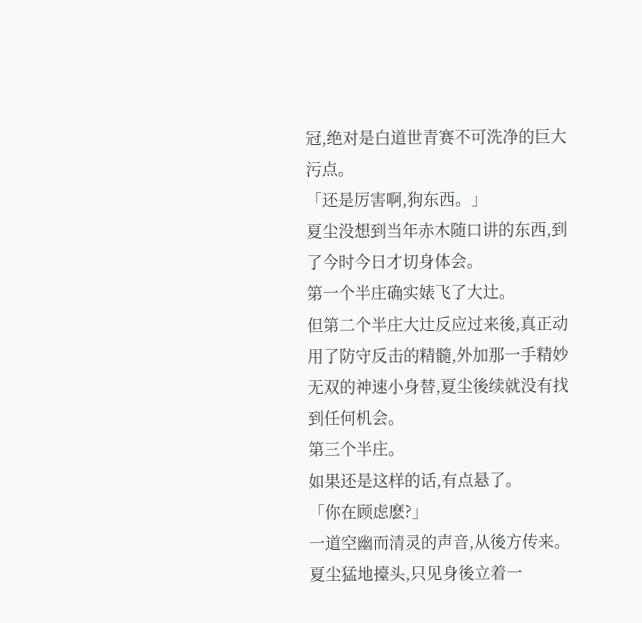冠,绝对是白道世青赛不可洗净的巨大污点。
「还是厉害啊,狗东西。」
夏尘没想到当年赤木随口讲的东西,到了今时今日才切身体会。
第一个半庄确实婊飞了大辻。
但第二个半庄大辻反应过来後,真正动用了防守反击的精髓,外加那一手精妙无双的神速小身替,夏尘後续就没有找到任何机会。
第三个半庄。
如果还是这样的话,有点悬了。
「你在顾虑麽?」
一道空幽而清灵的声音,从後方传来。
夏尘猛地擡头,只见身後立着一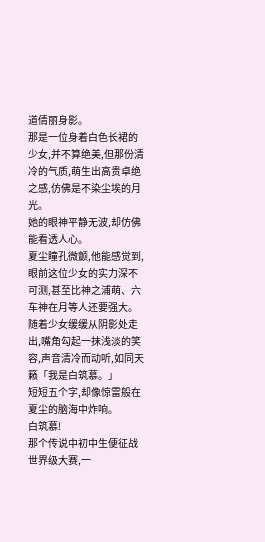道倩丽身影。
那是一位身着白色长裙的少女,并不算绝美,但那份清冷的气质,萌生出高贵卓绝之感,仿佛是不染尘埃的月光。
她的眼神平静无波,却仿佛能看透人心。
夏尘瞳孔微颤,他能感觉到,眼前这位少女的实力深不可测,甚至比神之浦萌、六车神在月等人还要强大。
随着少女缓缓从阴影处走出,嘴角勾起一抹浅淡的笑容,声音清冷而动听,如同天籁「我是白筑慕。」
短短五个字,却像惊雷般在夏尘的脑海中炸响。
白筑慕!
那个传说中初中生便征战世界级大赛,一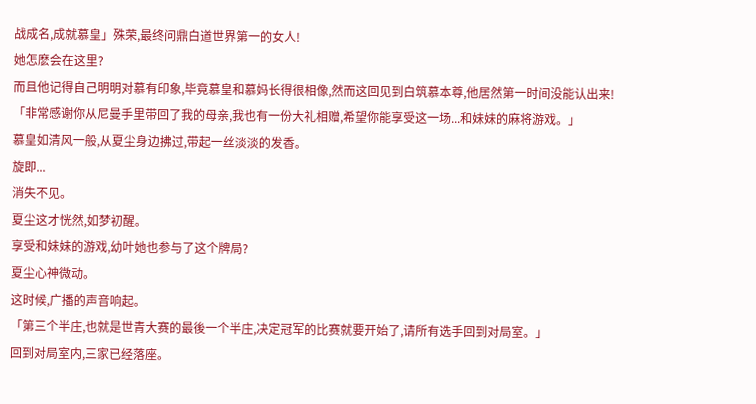战成名,成就慕皇」殊荣,最终问鼎白道世界第一的女人!
她怎麽会在这里?
而且他记得自己明明对慕有印象,毕竟慕皇和慕妈长得很相像,然而这回见到白筑慕本尊,他居然第一时间没能认出来!
「非常感谢你从尼曼手里带回了我的母亲,我也有一份大礼相赠,希望你能享受这一场...和妹妹的麻将游戏。」
慕皇如清风一般,从夏尘身边拂过,带起一丝淡淡的发香。
旋即...
消失不见。
夏尘这才恍然,如梦初醒。
享受和妹妹的游戏,幼叶她也参与了这个牌局?
夏尘心神微动。
这时候,广播的声音响起。
「第三个半庄,也就是世青大赛的最後一个半庄,决定冠军的比赛就要开始了,请所有选手回到对局室。」
回到对局室内,三家已经落座。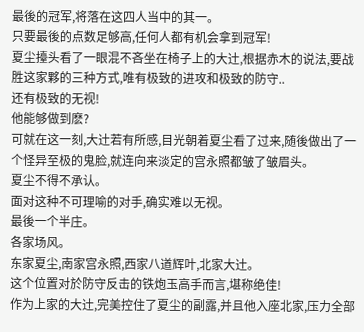最後的冠军,将落在这四人当中的其一。
只要最後的点数足够高,任何人都有机会拿到冠军!
夏尘擡头看了一眼混不吝坐在椅子上的大辻,根据赤木的说法,要战胜这家夥的三种方式,唯有极致的进攻和极致的防守..
还有极致的无视!
他能够做到麽?
可就在这一刻,大辻若有所感,目光朝着夏尘看了过来,随後做出了一个怪异至极的鬼脸,就连向来淡定的宫永照都皱了皱眉头。
夏尘不得不承认。
面对这种不可理喻的对手,确实难以无视。
最後一个半庄。
各家场风。
东家夏尘,南家宫永照,西家八道辉叶,北家大辻。
这个位置对於防守反击的铁炮玉高手而言,堪称绝佳!
作为上家的大辻,完美控住了夏尘的副露,并且他入座北家,压力全部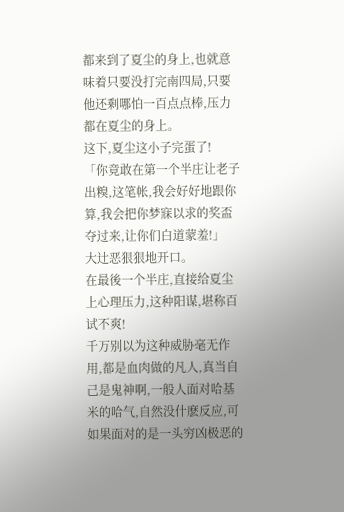都来到了夏尘的身上,也就意味着只要没打完南四局,只要他还剩哪怕一百点点棒,压力都在夏尘的身上。
这下,夏尘这小子完蛋了!
「你竟敢在第一个半庄让老子出糗,这笔帐,我会好好地跟你算,我会把你梦寐以求的奖盃夺过来,让你们白道蒙羞!」
大辻恶狠狠地开口。
在最後一个半庄,直接给夏尘上心理压力,这种阳谋,堪称百试不爽!
千万别以为这种威胁毫无作用,都是血肉做的凡人,真当自己是鬼神啊,一般人面对哈基米的哈气,自然没什麽反应,可如果面对的是一头穷凶极恶的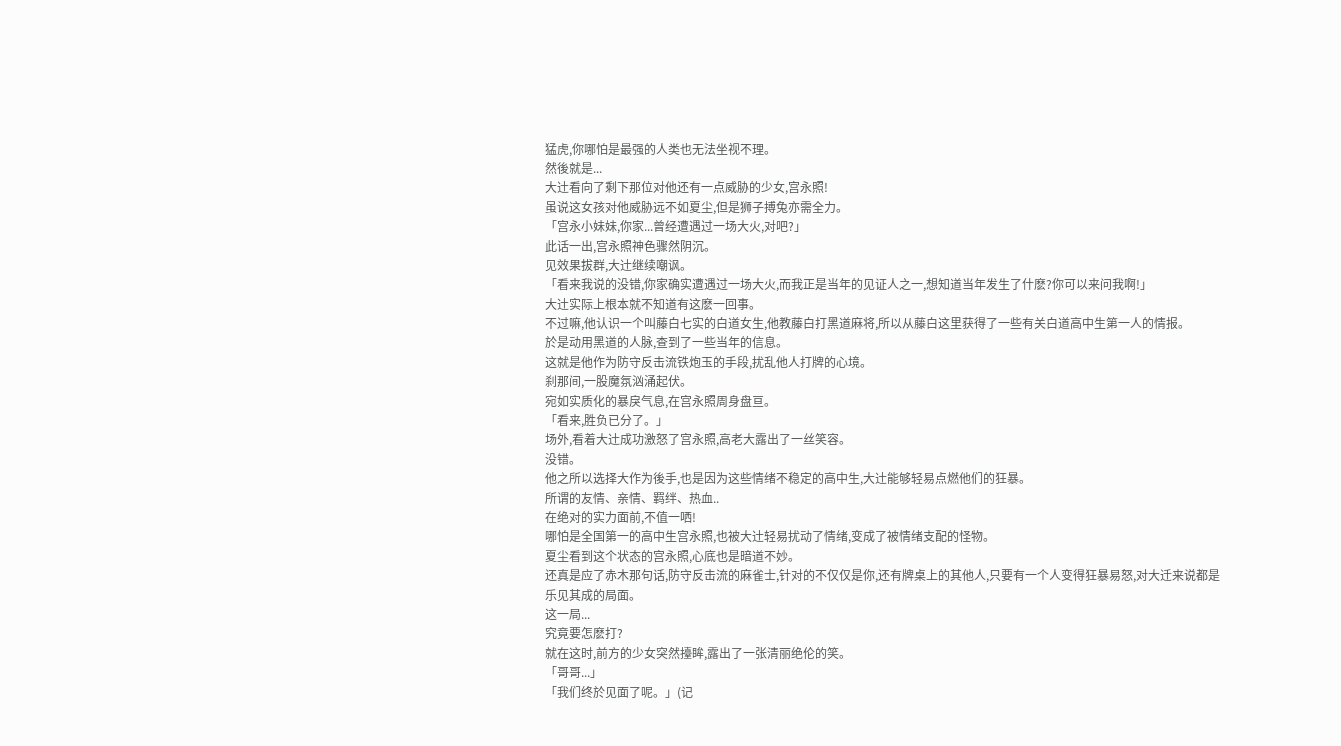猛虎,你哪怕是最强的人类也无法坐视不理。
然後就是...
大辻看向了剩下那位对他还有一点威胁的少女,宫永照!
虽说这女孩对他威胁远不如夏尘,但是狮子搏兔亦需全力。
「宫永小妹妹,你家...曾经遭遇过一场大火,对吧?」
此话一出,宫永照神色骤然阴沉。
见效果拔群,大辻继续嘲讽。
「看来我说的没错,你家确实遭遇过一场大火,而我正是当年的见证人之一,想知道当年发生了什麽?你可以来问我啊!」
大辻实际上根本就不知道有这麽一回事。
不过嘛,他认识一个叫藤白七实的白道女生,他教藤白打黑道麻将,所以从藤白这里获得了一些有关白道高中生第一人的情报。
於是动用黑道的人脉,查到了一些当年的信息。
这就是他作为防守反击流铁炮玉的手段,扰乱他人打牌的心境。
刹那间,一股魔氛汹涌起伏。
宛如实质化的暴戾气息,在宫永照周身盘亘。
「看来,胜负已分了。」
场外,看着大辻成功激怒了宫永照,高老大露出了一丝笑容。
没错。
他之所以选择大作为後手,也是因为这些情绪不稳定的高中生,大辻能够轻易点燃他们的狂暴。
所谓的友情、亲情、羁绊、热血..
在绝对的实力面前,不值一哂!
哪怕是全国第一的高中生宫永照,也被大辻轻易扰动了情绪,变成了被情绪支配的怪物。
夏尘看到这个状态的宫永照,心底也是暗道不妙。
还真是应了赤木那句话,防守反击流的麻雀士,针对的不仅仅是你,还有牌桌上的其他人,只要有一个人变得狂暴易怒,对大迁来说都是乐见其成的局面。
这一局...
究竟要怎麽打?
就在这时,前方的少女突然擡眸,露出了一张清丽绝伦的笑。
「哥哥...」
「我们终於见面了呢。」(记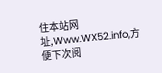住本站网址,Www.WX52.info,方便下次阅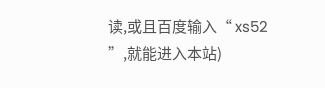读,或且百度输入“ xs52 ”,就能进入本站)